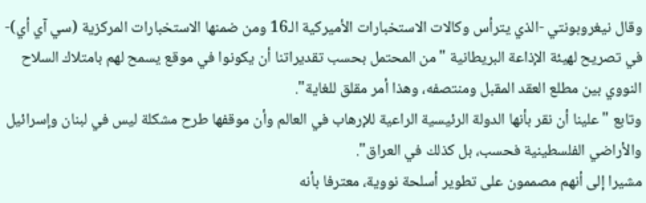وقال نيغروبونتي -الذي يترأس وكالات الاستخبارات الأميركية الـ16 ومن ضمنها الاستخبارات المركزية (سي آي أي)- في تصريح لهيئة الإذاعة البريطانية "من المحتمل بحسب تقديراتنا أن يكونوا في موقع يسمح لهم بامتلاك السلاح النووي بين مطلع العقد المقبل ومنتصفه، وهذا أمر مقلق للغاية".
وتابع "علينا أن نقر بأنها الدولة الرئيسية الراعية للإرهاب في العالم وأن موقفها طرح مشكلة ليس في لبنان وإسرائيل والأراضي الفلسطينية فحسب، بل كذلك في العراق".
مشيرا إلى أنهم مصممون على تطوير أسلحة نووية، معترفا بأنه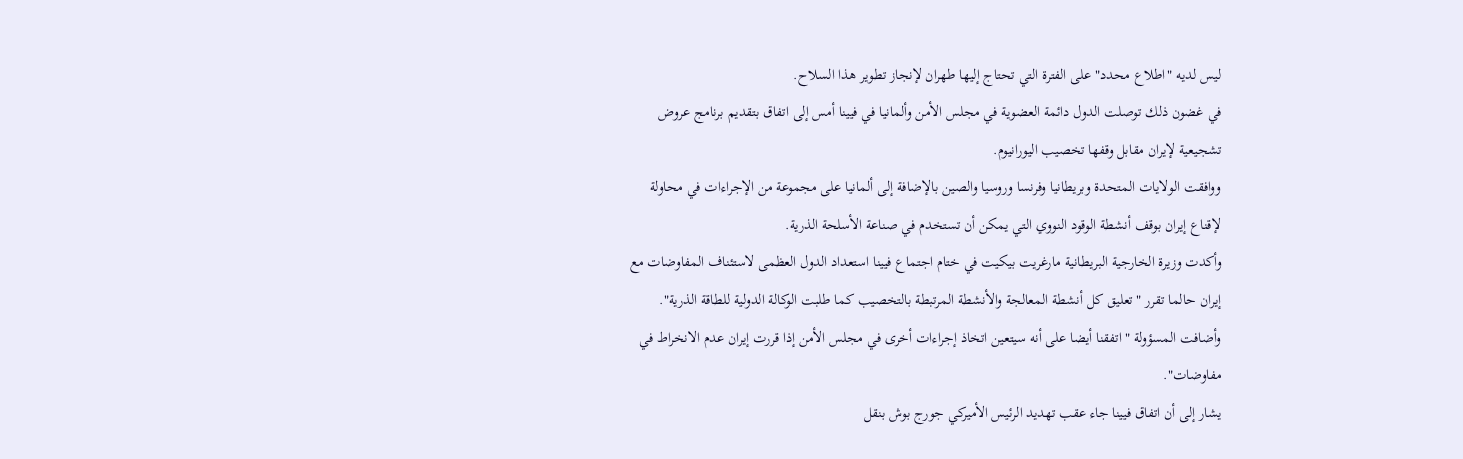ليس لديه "اطلاع محدد" على الفترة التي تحتاج إليها طهران لإنجاز تطوير هذا السلاح.
في غضون ذلك توصلت الدول دائمة العضوية في مجلس الأمن وألمانيا في فيينا أمس إلى اتفاق بتقديم برنامج عروض تشجيعية لإيران مقابل وقفها تخصيب اليورانيوم.
ووافقت الولايات المتحدة وبريطانيا وفرنسا وروسيا والصين بالإضافة إلى ألمانيا على مجموعة من الإجراءات في محاولة لإقناع إيران بوقف أنشطة الوقود النووي التي يمكن أن تستخدم في صناعة الأسلحة الذرية.
وأكدت وزيرة الخارجية البريطانية مارغريت بيكيت في ختام اجتماع فيينا استعداد الدول العظمى لاستئناف المفاوضات مع إيران حالما تقرر "تعليق كل أنشطة المعالجة والأنشطة المرتبطة بالتخصيب كما طلبت الوكالة الدولية للطاقة الذرية".
وأضافت المسؤولة "اتفقنا أيضا على أنه سيتعين اتخاذ إجراءات أخرى في مجلس الأمن إذا قررت إيران عدم الانخراط في مفاوضات".
يشار إلى أن اتفاق فيينا جاء عقب تهديد الرئيس الأميركي جورج بوش بنقل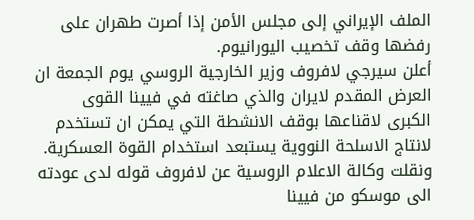الملف الإيراني إلى مجلس الأمن إذا أصرت طهران على رفضها وقف تخصيب اليورانيوم.
أعلن سيرجي لافروف وزير الخارجية الروسي يوم الجمعة ان العرض المقدم لايران والذي صاغته في فيينا القوى الكبرى لاقناعها بوقف الانشطة التي يمكن ان تستخدم لانتاج الاسلحة النووية يستبعد استخدام القوة العسكرية.
ونقلت وكالة الاعلام الروسية عن لافروف قوله لدى عودته الى موسكو من فيينا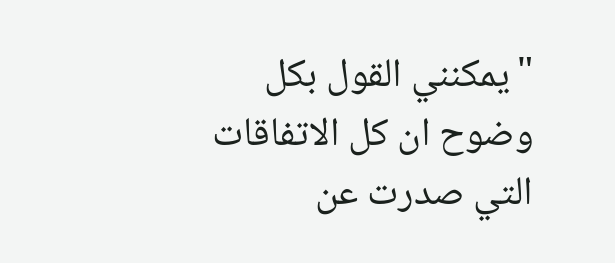"يمكنني القول بكل وضوح ان كل الاتفاقات التي صدرت عن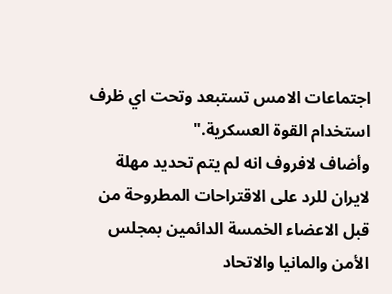اجتماعات الامس تستبعد وتحت اي ظرف استخدام القوة العسكرية."
وأضاف لافروف انه لم يتم تحديد مهلة لايران للرد على الاقتراحات المطروحة من قبل الاعضاء الخمسة الدائمين بمجلس الأمن والمانيا والاتحاد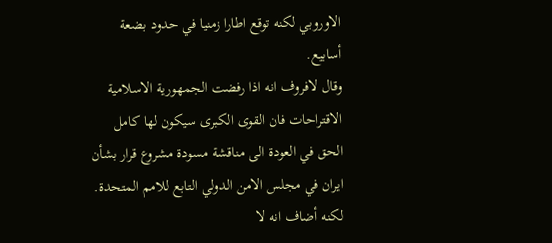الاوروبي لكنه توقع اطارا زمنيا في حدود بضعة أسابيع.
وقال لافروف انه اذا رفضت الجمهورية الاسلامية الاقتراحات فان القوى الكبرى سيكون لها كامل الحق في العودة الى مناقشة مسودة مشروع قرار بشأن ايران في مجلس الامن الدولي التابع للامم المتحدة.
لكنه أضاف انه لا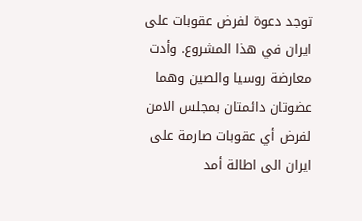توجد دعوة لفرض عقوبات على ايران في هذا المشروع. وأدت معارضة روسيا والصين وهما عضوتان دائمتان بمجلس الامن لفرض أي عقوبات صارمة على ايران الى اطالة أمد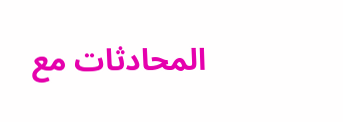المحادثات مع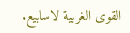القوى الغربية لاسابيع.